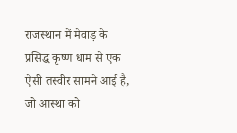राजस्थान में मेवाड़ के प्रसिद्ध कृष्ण धाम से एक ऐसी तस्वीर सामने आई है, जो आस्था को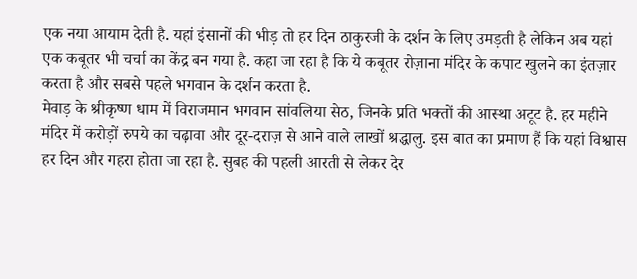एक नया आयाम देती है. यहां इंसानों की भीड़ तो हर दिन ठाकुरजी के दर्शन के लिए उमड़ती है लेकिन अब यहां एक कबूतर भी चर्चा का केंद्र बन गया है. कहा जा रहा है कि ये कबूतर रोज़ाना मंदिर के कपाट खुलने का इंतज़ार करता है और सबसे पहले भगवान के दर्शन करता है.
मेवाड़ के श्रीकृष्ण धाम में विराजमान भगवान सांवलिया सेठ, जिनके प्रति भक्तों की आस्था अटूट है. हर महीने मंदिर में करोड़ों रुपये का चढ़ावा और दूर-दराज़ से आने वाले लाखों श्रद्धालु. इस बात का प्रमाण हैं कि यहां विश्वास हर दिन और गहरा होता जा रहा है. सुबह की पहली आरती से लेकर देर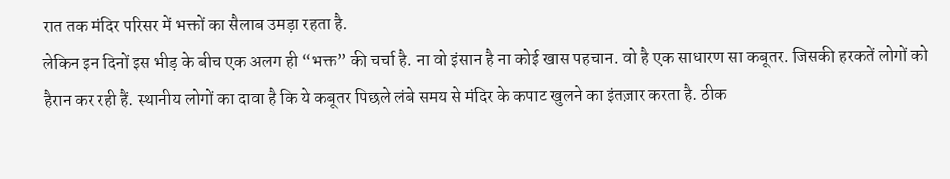रात तक मंदिर परिसर में भक्तों का सैलाब उमड़ा रहता है.
लेकिन इन दिनों इस भीड़ के बीच एक अलग ही “भक्त” की चर्चा है. ना वो इंसान है ना कोई खास पहचान. वो है एक साधारण सा कबूतर. जिसकी हरकतें लोगों को हैरान कर रही हैं. स्थानीय लोगों का दावा है कि ये कबूतर पिछले लंबे समय से मंदिर के कपाट खुलने का इंतज़ार करता है. ठीक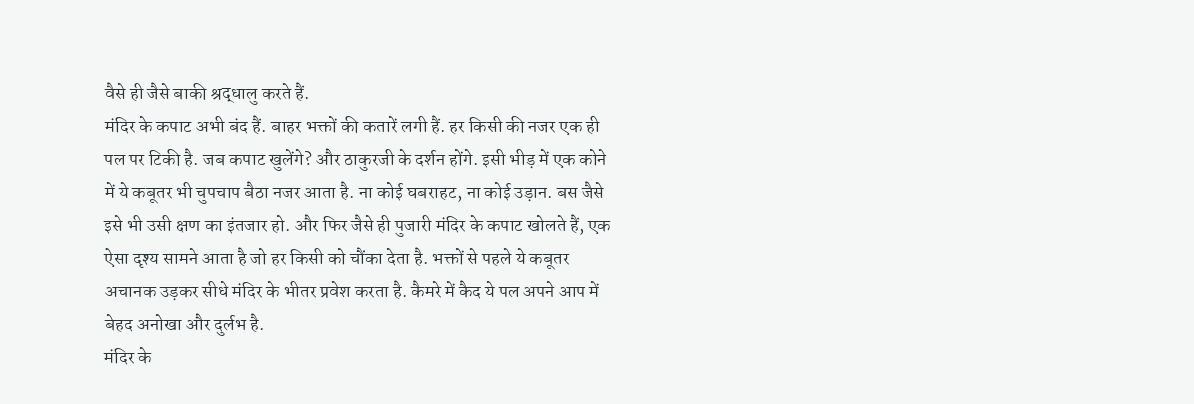वैसे ही जैसे बाकी श्रद्धालु करते हैं.
मंदिर के कपाट अभी बंद हैं. बाहर भक्तों की कतारें लगी हैं. हर किसी की नजर एक ही पल पर टिकी है. जब कपाट खुलेंगे? और ठाकुरजी के दर्शन होंगे. इसी भीड़ में एक कोने में ये कबूतर भी चुपचाप बैठा नजर आता है. ना कोई घबराहट, ना कोई उड़ान. बस जैसे इसे भी उसी क्षण का इंतजार हो. और फिर जैसे ही पुजारी मंदिर के कपाट खोलते हैं, एक ऐसा दृश्य सामने आता है जो हर किसी को चौंका देता है. भक्तों से पहले ये कबूतर अचानक उड़कर सीधे मंदिर के भीतर प्रवेश करता है. कैमरे में कैद ये पल अपने आप में बेहद अनोखा और दुर्लभ है.
मंदिर के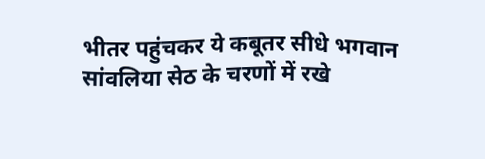भीतर पहुंचकर ये कबूतर सीधे भगवान सांवलिया सेठ के चरणों में रखे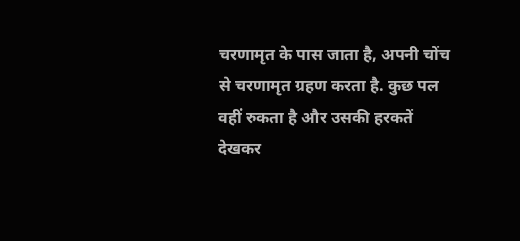चरणामृत के पास जाता है, अपनी चोंच से चरणामृत ग्रहण करता है. कुछ पल वहीं रुकता है और उसकी हरकतें देखकर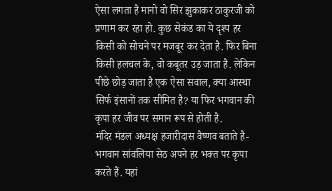ऐसा लगता है मानो वो सिर झुकाकर ठाकुरजी को प्रणाम कर रहा हो. कुछ सेकंड का ये दृश्य हर किसी को सोचने पर मजबूर कर देता है. फिर बिना किसी हलचल के, वो कबूतर उड़ जाता है. लेकिन पीछे छोड़ जाता है एक ऐसा सवाल, क्या आस्था सिर्फ इंसानों तक सीमित है? या फिर भगवान की कृपा हर जीव पर समान रूप से होती है.
मंदिर मंडल अध्यक्ष हजारीदास वैष्णव बताते है- भगवान सांवलिया सेठ अपने हर भक्त पर कृपा करते हैं. यहां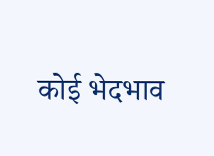कोई भेदभाव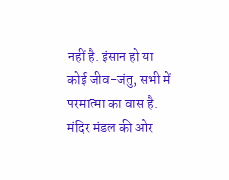नहीं है. इंसान हो या कोई जीव-जंतु, सभी में परमात्मा का वास है. मंदिर मंडल की ओर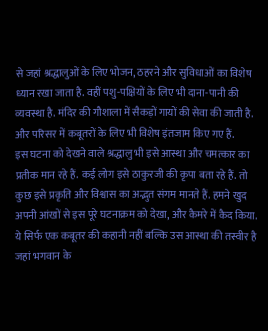से जहां श्रद्धालुओं के लिए भोजन, ठहरने और सुविधाओं का विशेष ध्यान रखा जाता है. वहीं पशु-पक्षियों के लिए भी दाना-पानी की व्यवस्था है. मंदिर की गौशाला में सैकड़ों गायों की सेवा की जाती है. और परिसर में कबूतरों के लिए भी विशेष इंतजाम किए गए हैं.
इस घटना को देखने वाले श्रद्धालु भी इसे आस्था और चमत्कार का प्रतीक मान रहे हैं. कई लोग इसे ठाकुरजी की कृपा बता रहे हैं. तो कुछ इसे प्रकृति और विश्वास का अद्भुत संगम मानते हैं. हमने खुद अपनी आंखों से इस पूरे घटनाक्रम को देखा, और कैमरे में कैद किया. ये सिर्फ एक कबूतर की कहानी नहीं बल्कि उस आस्था की तस्वीर है जहां भगवान के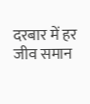दरबार में हर जीव समान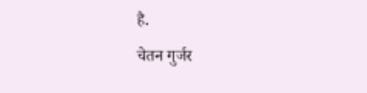है.
चेतन गुर्जर